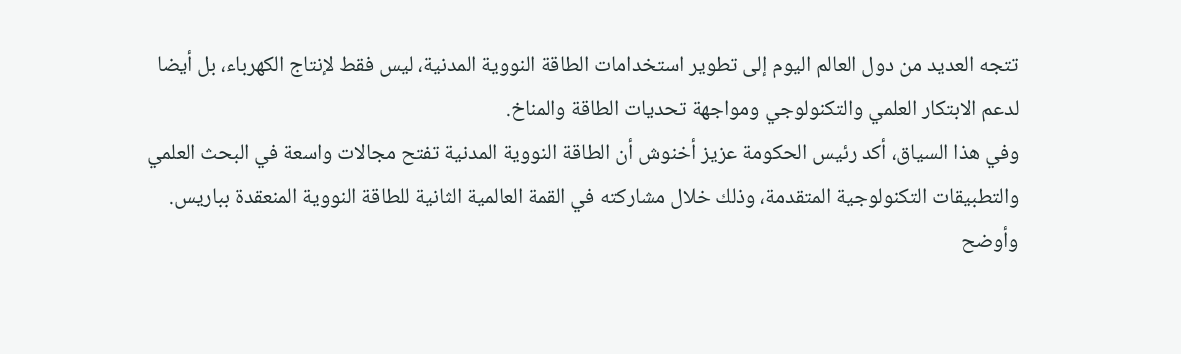تتجه العديد من دول العالم اليوم إلى تطوير استخدامات الطاقة النووية المدنية، ليس فقط لإنتاج الكهرباء، بل أيضا لدعم الابتكار العلمي والتكنولوجي ومواجهة تحديات الطاقة والمناخ.
وفي هذا السياق، أكد رئيس الحكومة عزيز أخنوش أن الطاقة النووية المدنية تفتح مجالات واسعة في البحث العلمي والتطبيقات التكنولوجية المتقدمة، وذلك خلال مشاركته في القمة العالمية الثانية للطاقة النووية المنعقدة بباريس.
وأوضح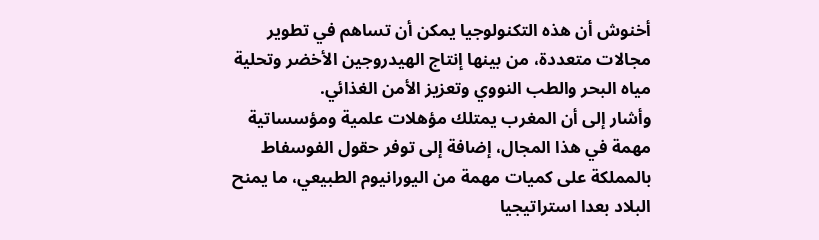أخنوش أن هذه التكنولوجيا يمكن أن تساهم في تطوير مجالات متعددة، من بينها إنتاج الهيدروجين الأخضر وتحلية مياه البحر والطب النووي وتعزيز الأمن الغذائي.
وأشار إلى أن المغرب يمتلك مؤهلات علمية ومؤسساتية مهمة في هذا المجال، إضافة إلى توفر حقول الفوسفاط بالمملكة على كميات مهمة من اليورانيوم الطبيعي، ما يمنح البلاد بعدا استراتيجيا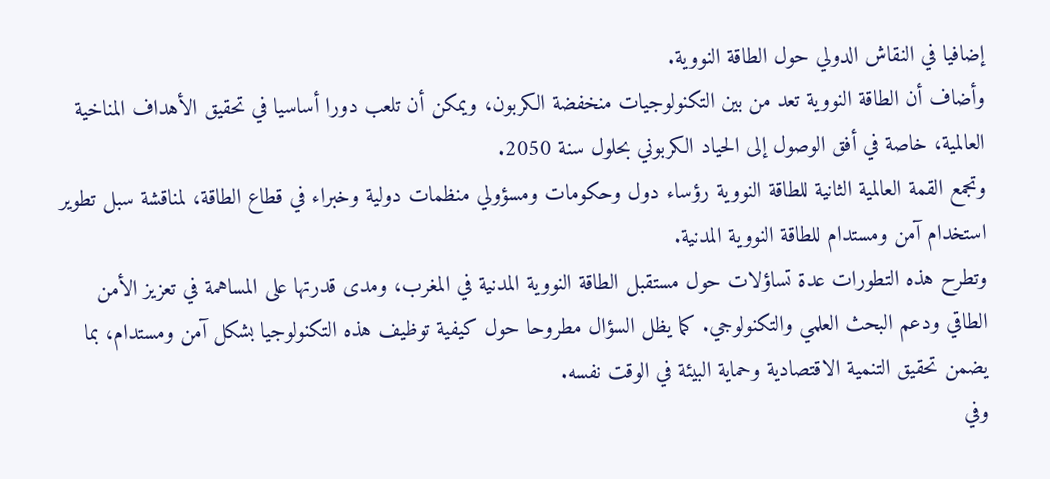إضافيا في النقاش الدولي حول الطاقة النووية.
وأضاف أن الطاقة النووية تعد من بين التكنولوجيات منخفضة الكربون، ويمكن أن تلعب دورا أساسيا في تحقيق الأهداف المناخية العالمية، خاصة في أفق الوصول إلى الحياد الكربوني بحلول سنة 2050.
وتجمع القمة العالمية الثانية للطاقة النووية رؤساء دول وحكومات ومسؤولي منظمات دولية وخبراء في قطاع الطاقة، لمناقشة سبل تطوير استخدام آمن ومستدام للطاقة النووية المدنية.
وتطرح هذه التطورات عدة تساؤلات حول مستقبل الطاقة النووية المدنية في المغرب، ومدى قدرتها على المساهمة في تعزيز الأمن الطاقي ودعم البحث العلمي والتكنولوجي. كما يظل السؤال مطروحا حول كيفية توظيف هذه التكنولوجيا بشكل آمن ومستدام، بما يضمن تحقيق التنمية الاقتصادية وحماية البيئة في الوقت نفسه.
وفي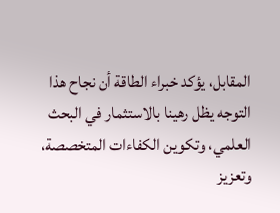المقابل، يؤكد خبراء الطاقة أن نجاح هذا التوجه يظل رهينا بالاستثمار في البحث العلمي، وتكوين الكفاءات المتخصصة، وتعزيز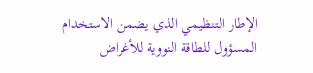الإطار التنظيمي الذي يضمن الاستخدام المسؤول للطاقة النووية للأغراض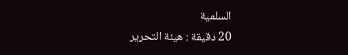السلمية
20 دقيقة : هيئة التحرير